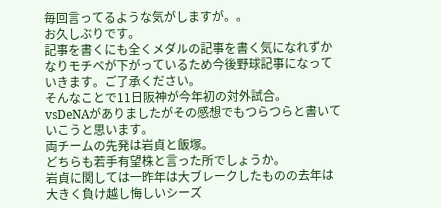毎回言ってるような気がしますが。。
お久しぶりです。
記事を書くにも全くメダルの記事を書く気になれずかなりモチベが下がっているため今後野球記事になっていきます。ご了承ください。
そんなことで11日阪神が今年初の対外試合。
vsDeNAがありましたがその感想でもつらつらと書いていこうと思います。
両チームの先発は岩貞と飯塚。
どちらも若手有望株と言った所でしょうか。
岩貞に関しては一昨年は大ブレークしたものの去年は大きく負け越し悔しいシーズ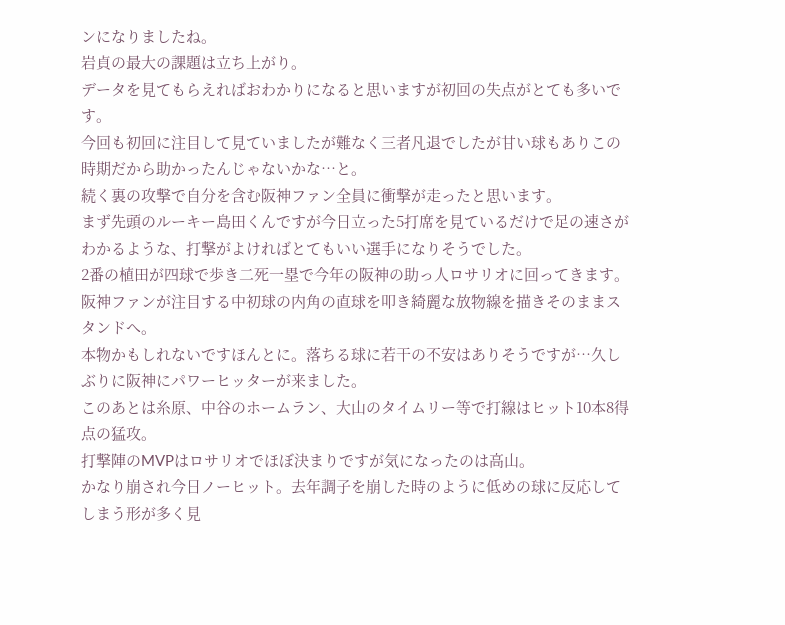ンになりましたね。
岩貞の最大の課題は立ち上がり。
データを見てもらえればおわかりになると思いますが初回の失点がとても多いです。
今回も初回に注目して見ていましたが難なく三者凡退でしたが甘い球もありこの時期だから助かったんじゃないかな…と。
続く裏の攻撃で自分を含む阪神ファン全員に衝撃が走ったと思います。
まず先頭のルーキー島田くんですが今日立った5打席を見ているだけで足の速さがわかるような、打撃がよければとてもいい選手になりそうでした。
2番の植田が四球で歩き二死一塁で今年の阪神の助っ人ロサリオに回ってきます。
阪神ファンが注目する中初球の内角の直球を叩き綺麗な放物線を描きそのままスタンドへ。
本物かもしれないですほんとに。落ちる球に若干の不安はありそうですが…久しぶりに阪神にパワーヒッターが来ました。
このあとは糸原、中谷のホームラン、大山のタイムリー等で打線はヒット10本8得点の猛攻。
打撃陣のMVPはロサリオでほぼ決まりですが気になったのは高山。
かなり崩され今日ノーヒット。去年調子を崩した時のように低めの球に反応してしまう形が多く見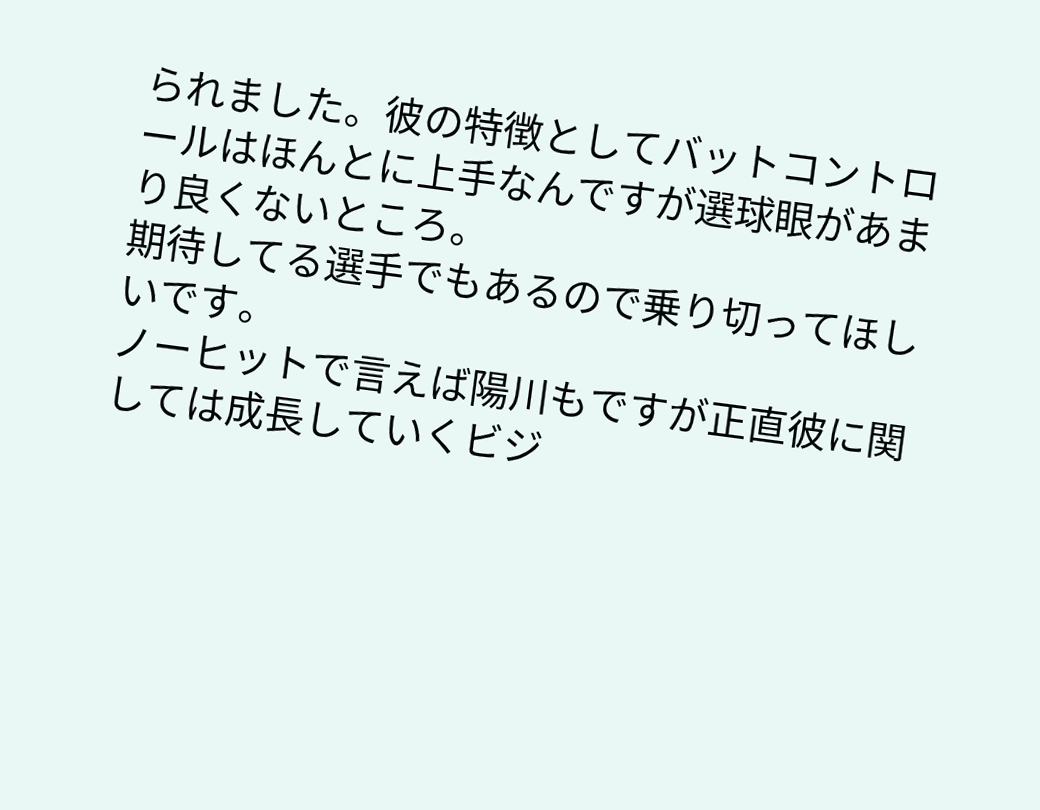られました。彼の特徴としてバットコントロールはほんとに上手なんですが選球眼があまり良くないところ。
期待してる選手でもあるので乗り切ってほしいです。
ノーヒットで言えば陽川もですが正直彼に関しては成長していくビジ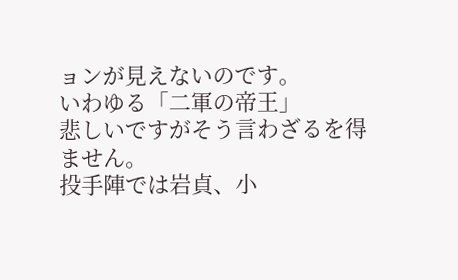ョンが見えないのです。
いわゆる「二軍の帝王」
悲しいですがそう言わざるを得ません。
投手陣では岩貞、小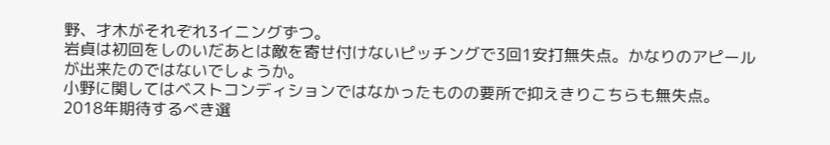野、才木がそれぞれ3イニングずつ。
岩貞は初回をしのいだあとは敵を寄せ付けないピッチングで3回1安打無失点。かなりのアピールが出来たのではないでしょうか。
小野に関してはベストコンディションではなかったものの要所で抑えきりこちらも無失点。
2018年期待するべき選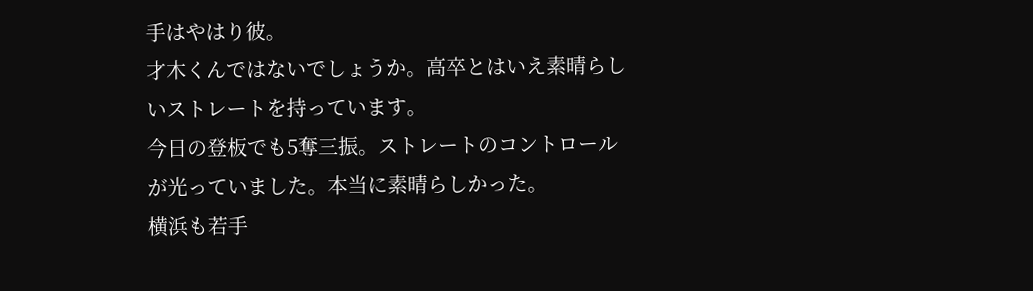手はやはり彼。
才木くんではないでしょうか。高卒とはいえ素晴らしいストレートを持っています。
今日の登板でも5奪三振。ストレートのコントロールが光っていました。本当に素晴らしかった。
横浜も若手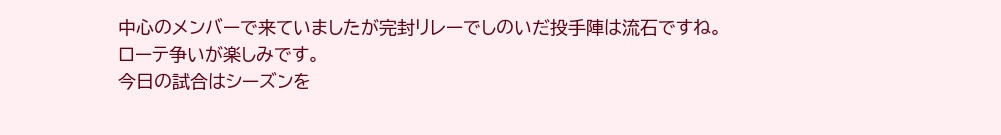中心のメンバーで来ていましたが完封リレーでしのいだ投手陣は流石ですね。
ローテ争いが楽しみです。
今日の試合はシーズンを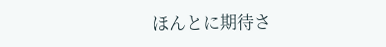ほんとに期待さ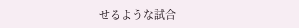せるような試合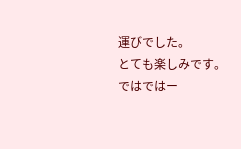運びでした。
とても楽しみです。
ではではー